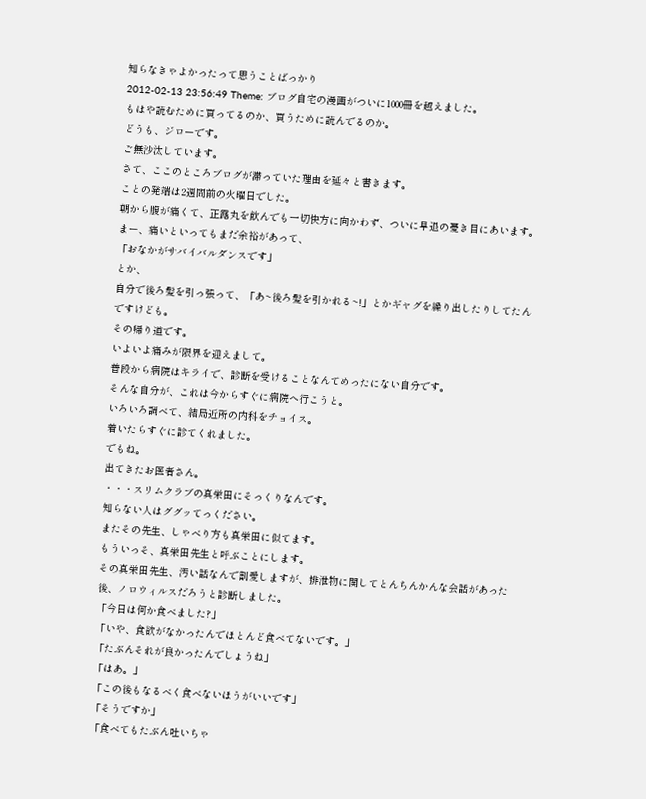知らなきゃよかったって思うことばっかり
2012-02-13 23:56:49 Theme: ブログ自宅の漫画がついに1000冊を越えました。
もはや読むために買ってるのか、買うために読んでるのか。
どうも、ジローです。
ご無沙汰しています。
さて、ここのところブログが滞っていた理由を延々と書きます。
ことの発端は2週間前の火曜日でした。
朝から腹が痛くて、正露丸を飲んでも一切快方に向かわず、ついに早退の憂き目にあいます。
まー、痛いといってもまだ余裕があって、
「おなかがサバイバルダンスです」
とか、
自分で後ろ髪を引っ張って、「あ~後ろ髪を引かれる~!」とかギャグを繰り出したりしてたんですけども。
その帰り道です。
いよいよ痛みが限界を迎えまして。
普段から病院はキライで、診断を受けることなんてめったにない自分です。
そんな自分が、これは今からすぐに病院へ行こうと。
いろいろ調べて、結局近所の内科をチョイス。
着いたらすぐに診てくれました。
でもね。
出てきたお医者さん。
・・・スリムクラブの真栄田にそっくりなんです。
知らない人はググッてっください。
またその先生、しゃべり方も真栄田に似てます。
もういっそ、真栄田先生と呼ぶことにします。
その真栄田先生、汚い話なんで割愛しますが、排泄物に関してとんちんかんな会話があった後、ノロウィルスだろうと診断しました。
「今日は何か食べました?」
「いや、食欲がなかったんでほとんど食べてないです。」
「たぶんそれが良かったんでしょうね」
「はあ。」
「この後もなるべく食べないほうがいいです」
「そうですか」
「食べてもたぶん吐いちゃ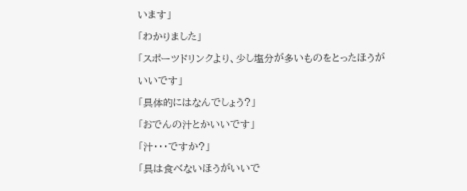います」
「わかりました」
「スポーツドリンクより、少し塩分が多いものをとったほうがいいです」
「具体的にはなんでしょう?」
「おでんの汁とかいいです」
「汁・・・ですか?」
「具は食べないほうがいいで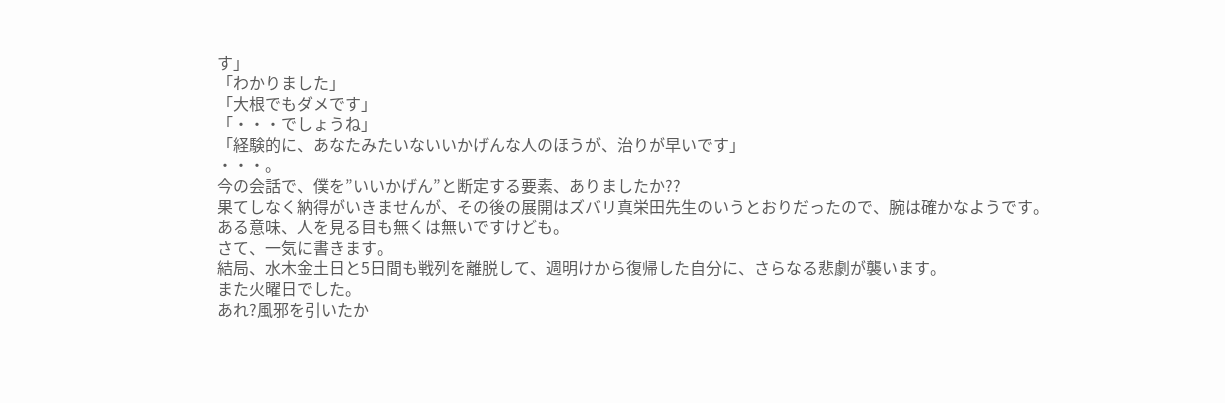す」
「わかりました」
「大根でもダメです」
「・・・でしょうね」
「経験的に、あなたみたいないいかげんな人のほうが、治りが早いです」
・・・。
今の会話で、僕を”いいかげん”と断定する要素、ありましたか??
果てしなく納得がいきませんが、その後の展開はズバリ真栄田先生のいうとおりだったので、腕は確かなようです。
ある意味、人を見る目も無くは無いですけども。
さて、一気に書きます。
結局、水木金土日と5日間も戦列を離脱して、週明けから復帰した自分に、さらなる悲劇が襲います。
また火曜日でした。
あれ?風邪を引いたか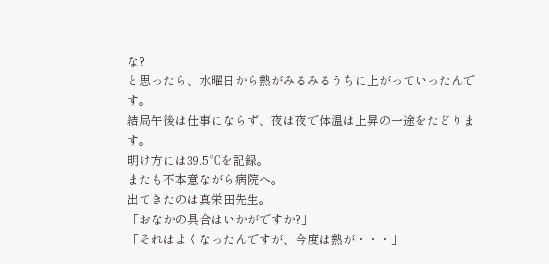な?
と思ったら、水曜日から熱がみるみるうちに上がっていったんです。
結局午後は仕事にならず、夜は夜で体温は上昇の一途をたどります。
明け方には39.5℃を記録。
またも不本意ながら病院へ。
出てきたのは真栄田先生。
「おなかの具合はいかがですか?」
「それはよくなったんですが、今度は熱が・・・」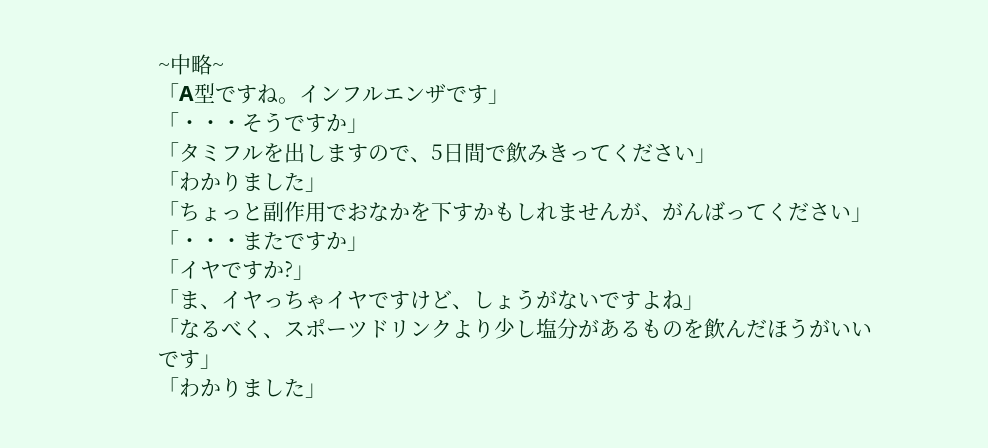~中略~
「A型ですね。インフルエンザです」
「・・・そうですか」
「タミフルを出しますので、5日間で飲みきってください」
「わかりました」
「ちょっと副作用でおなかを下すかもしれませんが、がんばってください」
「・・・またですか」
「イヤですか?」
「ま、イヤっちゃイヤですけど、しょうがないですよね」
「なるべく、スポーツドリンクより少し塩分があるものを飲んだほうがいいです」
「わかりました」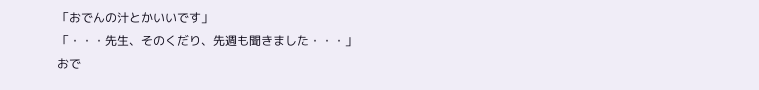「おでんの汁とかいいです」
「・・・先生、そのくだり、先週も聞きました・・・」
おで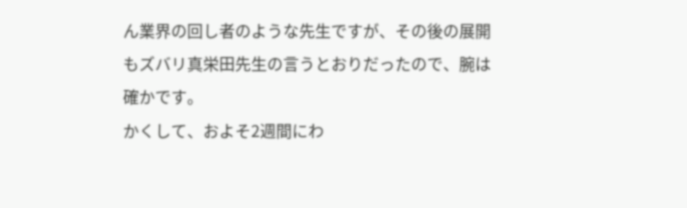ん業界の回し者のような先生ですが、その後の展開もズバリ真栄田先生の言うとおりだったので、腕は確かです。
かくして、およそ2週間にわ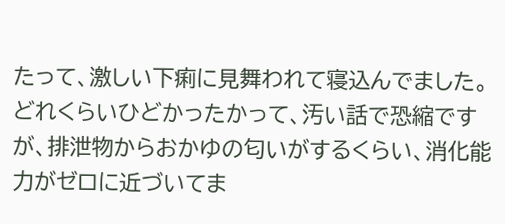たって、激しい下痢に見舞われて寝込んでました。
どれくらいひどかったかって、汚い話で恐縮ですが、排泄物からおかゆの匂いがするくらい、消化能力がゼロに近づいてま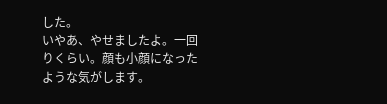した。
いやあ、やせましたよ。一回りくらい。顔も小顔になったような気がします。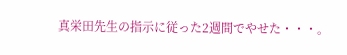真栄田先生の指示に従った2週間でやせた・・・。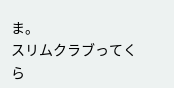ま。
スリムクラブってくら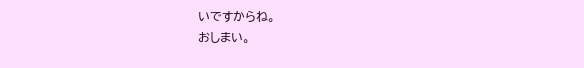いですからね。
おしまい。